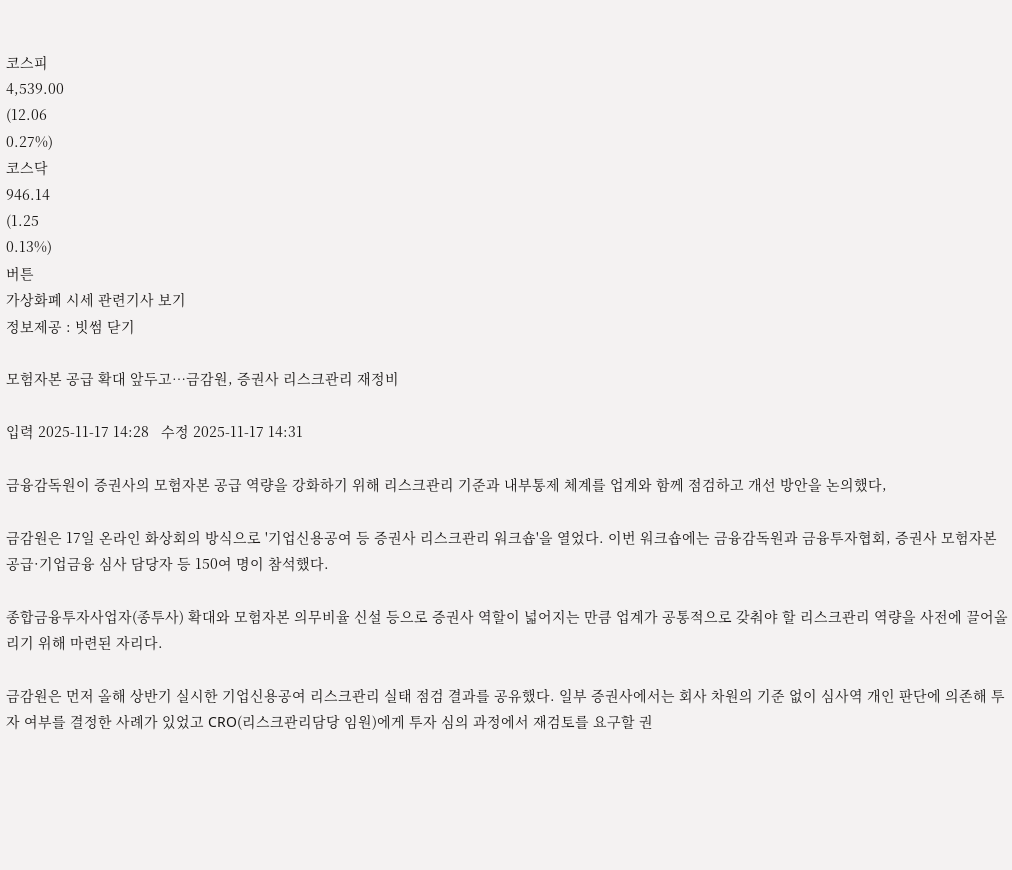코스피
4,539.00
(12.06
0.27%)
코스닥
946.14
(1.25
0.13%)
버튼
가상화폐 시세 관련기사 보기
정보제공 : 빗썸 닫기

모험자본 공급 확대 앞두고…금감원, 증권사 리스크관리 재정비

입력 2025-11-17 14:28   수정 2025-11-17 14:31

금융감독원이 증권사의 모험자본 공급 역량을 강화하기 위해 리스크관리 기준과 내부통제 체계를 업계와 함께 점검하고 개선 방안을 논의했다,

금감원은 17일 온라인 화상회의 방식으로 '기업신용공여 등 증권사 리스크관리 워크숍'을 열었다. 이번 워크숍에는 금융감독원과 금융투자협회, 증권사 모험자본 공급·기업금융 심사 담당자 등 150여 명이 참석했다.

종합금융투자사업자(종투사) 확대와 모험자본 의무비율 신설 등으로 증권사 역할이 넓어지는 만큼 업계가 공통적으로 갖춰야 할 리스크관리 역량을 사전에 끌어올리기 위해 마련된 자리다.

금감원은 먼저 올해 상반기 실시한 기업신용공여 리스크관리 실태 점검 결과를 공유했다. 일부 증권사에서는 회사 차원의 기준 없이 심사역 개인 판단에 의존해 투자 여부를 결정한 사례가 있었고 CRO(리스크관리담당 임원)에게 투자 심의 과정에서 재검토를 요구할 권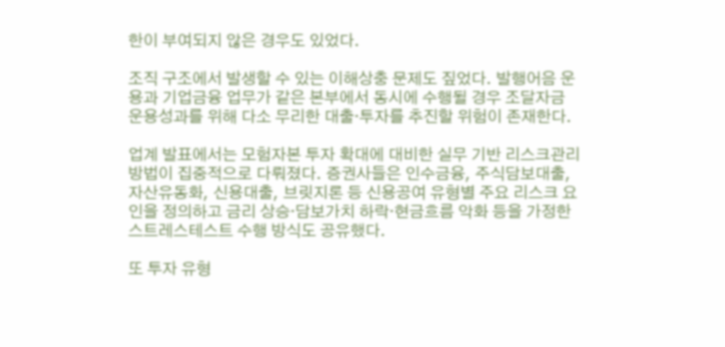한이 부여되지 않은 경우도 있었다.

조직 구조에서 발생할 수 있는 이해상충 문제도 짚었다. 발행어음 운용과 기업금융 업무가 같은 본부에서 동시에 수행될 경우 조달자금 운용성과를 위해 다소 무리한 대출·투자를 추진할 위험이 존재한다.

업계 발표에서는 모험자본 투자 확대에 대비한 실무 기반 리스크관리 방법이 집중적으로 다뤄졌다. 증권사들은 인수금융, 주식담보대출, 자산유동화, 신용대출, 브릿지론 등 신용공여 유형별 주요 리스크 요인을 정의하고 금리 상승·담보가치 하락·현금흐름 악화 등을 가정한 스트레스테스트 수행 방식도 공유했다.

또 투자 유형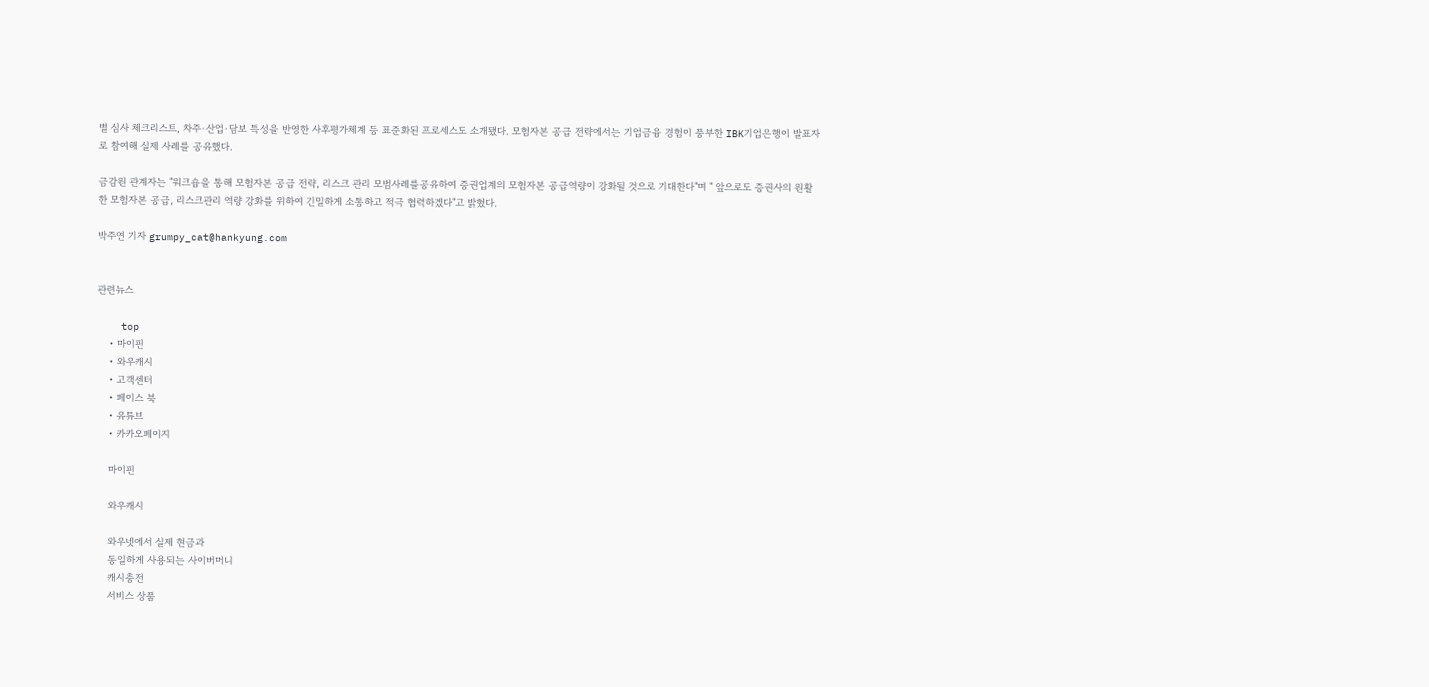별 심사 체크리스트, 차주·산업·담보 특성을 반영한 사후평가체계 등 표준화된 프로세스도 소개됐다. 모험자본 공급 전략에서는 기업금융 경험이 풍부한 IBK기업은행이 발표자로 참여해 실제 사례를 공유했다.

금감원 관계자는 "워크숍을 통해 모험자본 공급 전략, 리스크 관리 모범사례를공유하여 증권업계의 모험자본 공급역량이 강화될 것으로 기대한다"며 " 앞으로도 증권사의 원활한 모험자본 공급, 리스크관리 역량 강화를 위하여 긴밀하게 소통하고 적극 협력하겠다"고 밝혔다.

박주연 기자 grumpy_cat@hankyung.com


관련뉴스

    top
    • 마이핀
    • 와우캐시
    • 고객센터
    • 페이스 북
    • 유튜브
    • 카카오페이지

    마이핀

    와우캐시

    와우넷에서 실제 현금과
    동일하게 사용되는 사이버머니
    캐시충전
    서비스 상품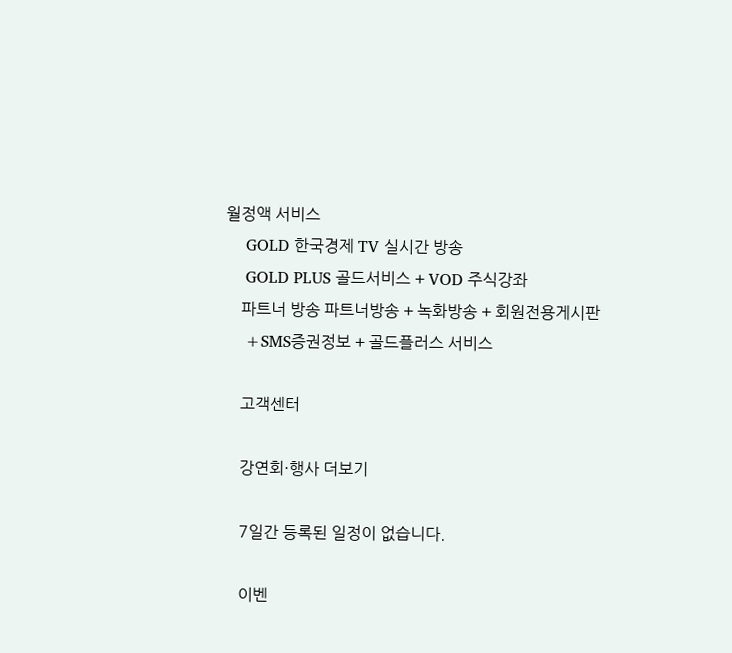월정액 서비스
    GOLD 한국경제 TV 실시간 방송
    GOLD PLUS 골드서비스 + VOD 주식강좌
    파트너 방송 파트너방송 + 녹화방송 + 회원전용게시판
    +SMS증권정보 + 골드플러스 서비스

    고객센터

    강연회·행사 더보기

    7일간 등록된 일정이 없습니다.

    이벤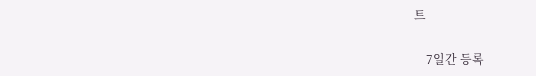트

    7일간 등록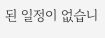된 일정이 없습니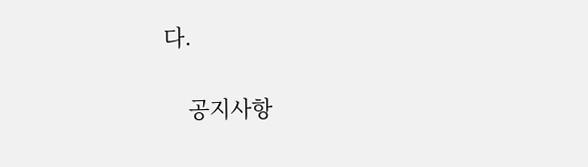다.

    공지사항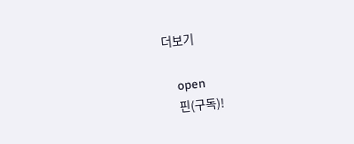더보기

    open
    핀(구독)!